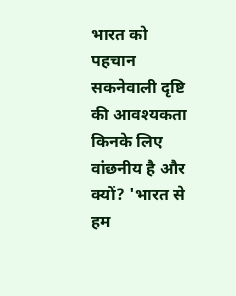भारत को पहचान सकनेवाली दृष्टि की आवश्यकता किनके लिए वांछनीय है और क्यों? 'भारत से हम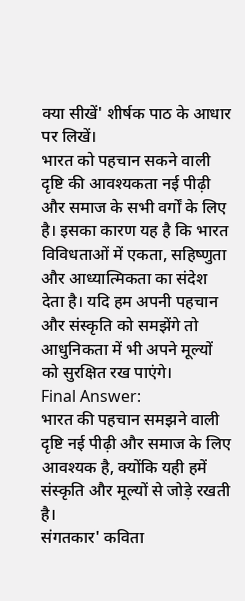क्या सीखें' शीर्षक पाठ के आधार पर लिखें।
भारत को पहचान सकने वाली दृष्टि की आवश्यकता नई पीढ़ी और समाज के सभी वर्गों के लिए है। इसका कारण यह है कि भारत विविधताओं में एकता, सहिष्णुता और आध्यात्मिकता का संदेश देता है। यदि हम अपनी पहचान और संस्कृति को समझेंगे तो आधुनिकता में भी अपने मूल्यों को सुरक्षित रख पाएंगे।
Final Answer:
भारत की पहचान समझने वाली दृष्टि नई पीढ़ी और समाज के लिए आवश्यक है, क्योंकि यही हमें संस्कृति और मूल्यों से जोड़े रखती है।
संगतकार' कविता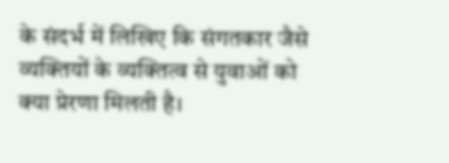के संदर्भ में लिखिए कि संगतकार जैसे व्यक्तियों के व्यक्तित्व से युवाओं को क्या प्रेरणा मिलती है।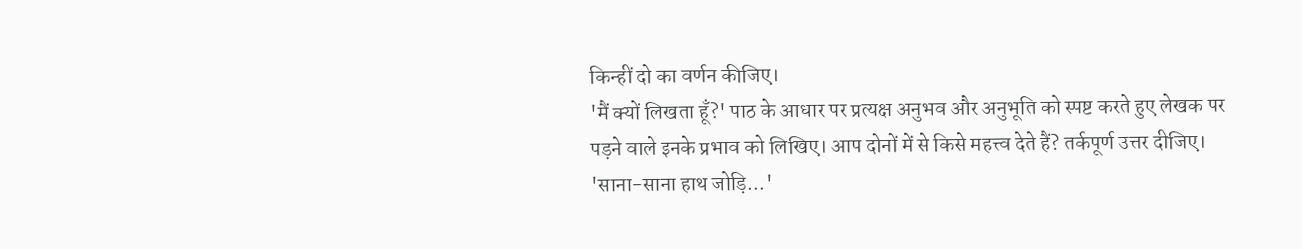किन्हीं दो का वर्णन कीजिए।
'मैं क्यों लिखता हूँ?' पाठ के आधार पर प्रत्यक्ष अनुभव और अनुभूति को स्पष्ट करते हुए लेखक पर पड़ने वाले इनके प्रभाव को लिखिए। आप दोनों में से किसे महत्त्व देते हैं? तर्कपूर्ण उत्तर दीजिए।
'साना-साना हाथ जोड़ि...'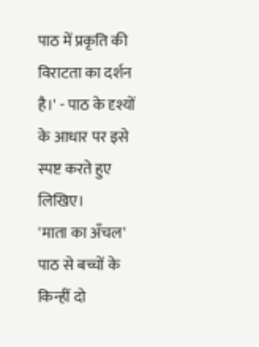पाठ में प्रकृति की विराटता का दर्शन है।' - पाठ के दृश्यों के आधार पर इसे स्पष्ट करते हुए लिखिए।
'माता का अँचल' पाठ से बच्चों के किन्हीं दो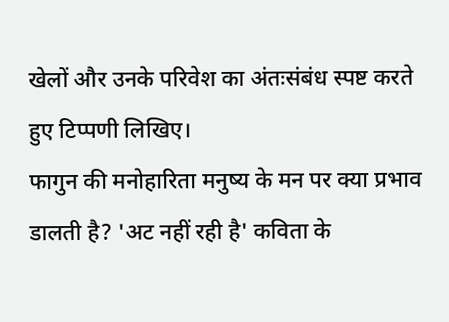खेलों और उनके परिवेश का अंतःसंबंध स्पष्ट करते हुए टिप्पणी लिखिए।
फागुन की मनोहारिता मनुष्य के मन पर क्या प्रभाव डालती है? 'अट नहीं रही है' कविता के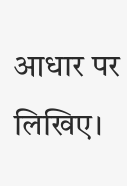आधार पर लिखिए।